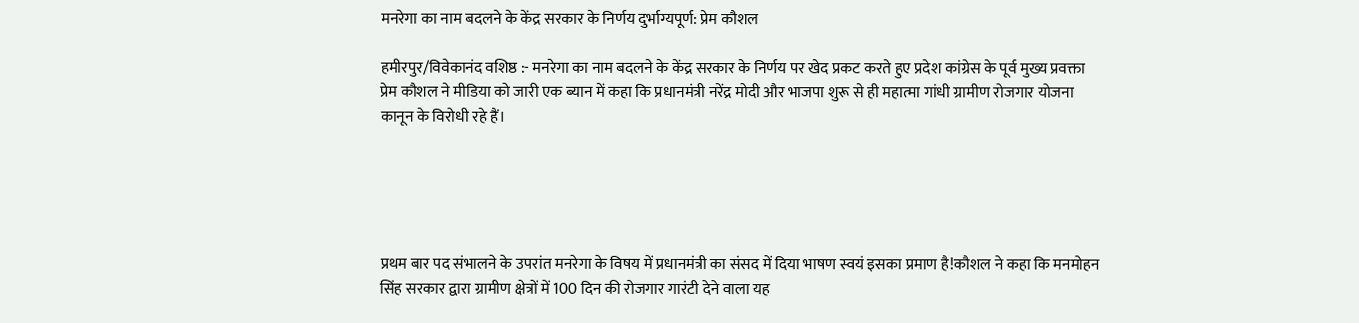मनरेगा का नाम बदलने के केंद्र सरकार के निर्णय दुर्भाग्यपूर्ण: प्रेम कौशल

हमीरपुर/विवेकानंद वशिष्ठ :- मनरेगा का नाम बदलने के केंद्र सरकार के निर्णय पर खेद प्रकट करते हुए प्रदेश कांग्रेस के पूर्व मुख्य प्रवक्ता प्रेम कौशल ने मीडिया को जारी एक ब्यान में कहा कि प्रधानमंत्री नरेंद्र मोदी और भाजपा शुरू से ही महात्मा गांधी ग्रामीण रोजगार योजना कानून के विरोधी रहे हैं।





प्रथम बार पद संभालने के उपरांत मनरेगा के विषय में प्रधानमंत्री का संसद में दिया भाषण स्वयं इसका प्रमाण है!कौशल ने कहा कि मनमोहन सिंह सरकार द्वारा ग्रामीण क्षेत्रों में 100 दिन की रोजगार गारंटी देने वाला यह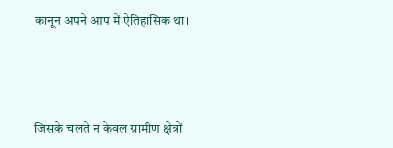कानून अपने आप में ऐतिहासिक था।





जिसके चलते न केवल ग्रामीण क्षेत्रों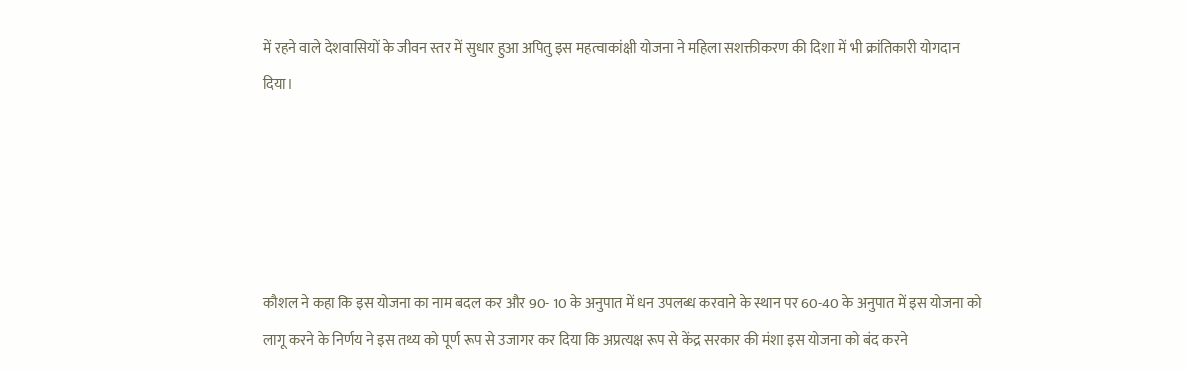में रहने वाले देशवासियों के जीवन स्तर में सुधार हुआ अपितु इस महत्वाकांक्षी योजना ने महिला सशक्तीकरण की दिशा में भी क्रांतिकारी योगदान दिया।





कौशल ने कहा कि इस योजना का नाम बदल कर और 90- 10 के अनुपात में धन उपलब्ध करवाने के स्थान पर 60-40 के अनुपात में इस योजना को लागू करने के निर्णय ने इस तथ्य को पूर्ण रूप से उजागर कर दिया कि अप्रत्यक्ष रूप से केंद्र सरकार की मंशा इस योजना को बंद करने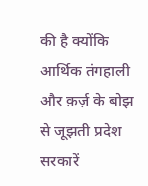की है क्योंकि आर्थिक तंगहाली और क़र्ज़ के बोझ से जूझती प्रदेश सरकारें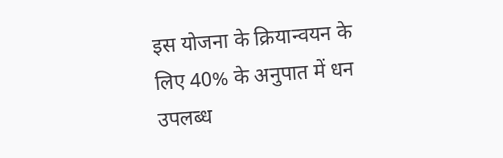इस योजना के क्रियान्वयन के लिए 40% के अनुपात में धन उपलब्ध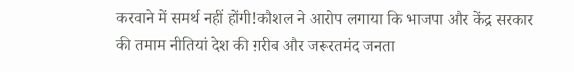करवाने में समर्थ नहीं होंगी!कौशल ने आरोप लगाया कि भाजपा और केंद्र सरकार की तमाम नीतियां देश की ग़रीब और जरूरतमंद जनता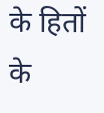के हितों के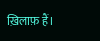ख़िलाफ़ हैं।